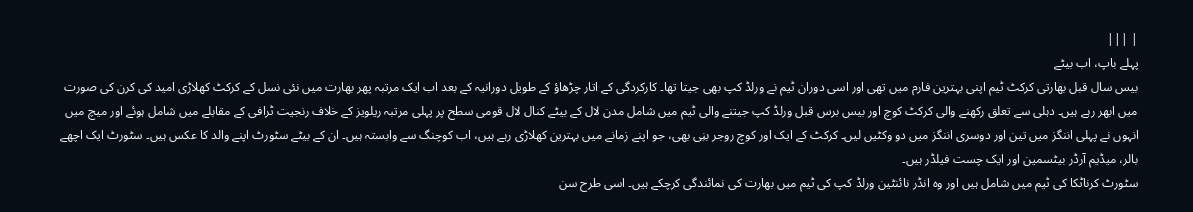| |||
پہلے باپ، اب بیٹے
بیس سال قبل بھارتی کرکٹ ٹیم اپنی بہترین فارم میں تھی اور اسی دوران ٹیم نے ورلڈ کپ بھی جیتا تھا۔ کارکردگی کے اتار چڑھاؤ کے طویل دورانیہ کے بعد اب ایک مرتبہ پھر بھارت میں نئی نسل کے کرکٹ کھلاڑی امید کی کرن کی صورت میں ابھر رہے ہیں۔ دہلی سے تعلق رکھنے والی کرکٹ کوچ اور بیس برس قبل ورلڈ کپ جیتنے والی ٹیم میں شامل مدن لال کے بیٹے کنال لال قومی سطح پر پہلی مرتبہ ریلویز کے خلاف رنجیت ٹرافی کے مقابلے میں شامل ہوئے اور میچ میں انہوں نے پہلی اننگز میں تین اور دوسری اننگز میں دو وکٹیں لیں۔ کرکٹ کے ایک اور کوچ روجر بنِی بھی، جو اپنے زمانے میں بہترین کھلاڑی رہے ہیں، اب کوچنگ سے وابستہ ہیں۔ ان کے بیٹے سٹورٹ اپنے والد کا عکس ہیں۔ سٹورٹ ایک اچھے بالر، میڈیم آرڈر بیٹسمین اور ایک چست فیلڈر ہیں۔
سٹورٹ کرناٹکا کی ٹیم میں شامل ہیں اور وہ انڈر نائنٹین ورلڈ کپ کی ٹیم میں بھارت کی نمائندگی کرچکے ہیں۔ اسی طرح سن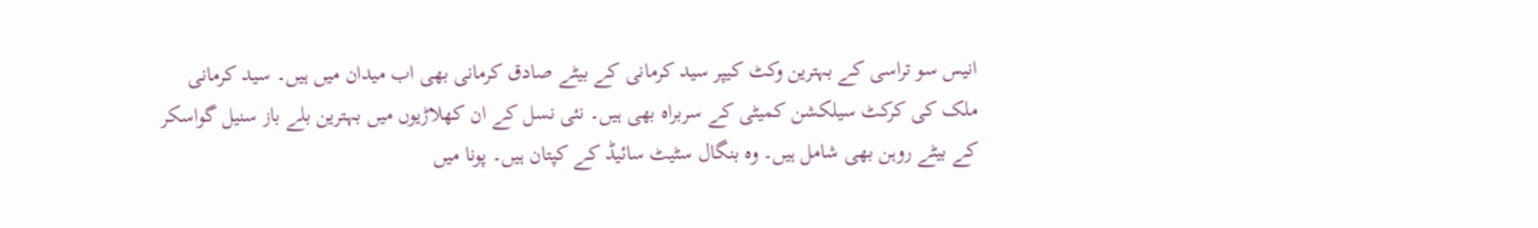انیس سو تراسی کے بہترین وکٹ کیپر سید کرمانی کے بیٹے صادق کرمانی بھی اب میدان میں ہیں۔ سید کرمانی ملک کی کرکٹ سیلکشن کمیٹی کے سربراہ بھی ہیں۔ نئی نسل کے ان کھلاڑیوں میں بہترین بلے باز سنیل گواسکر کے بیٹے روہن بھی شامل ہیں۔ وہ بنگال سٹیٹ سائیڈ کے کپتان ہیں۔ پونا میں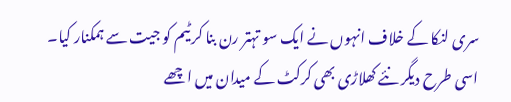سری لنکا کے خلاف انہوں نے ایک سو تہتر رن بنا کر ٹیم کو جیت سے ہمکنار کیا۔ اسی طرح دیگر نئے کھلاڑی بھی کرکٹ کے میدان میں اچھے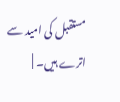مستقبل کی امید سے اترے ہیں۔ |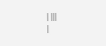| |||
|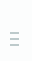|||